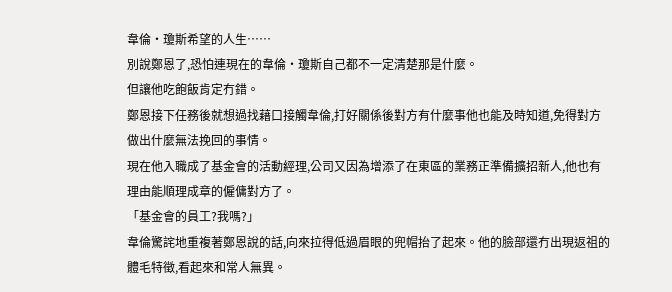韋倫·瓊斯希望的人生……
別說鄭恩了,恐怕連現在的韋倫·瓊斯自己都不一定清楚那是什麼。
但讓他吃飽飯肯定冇錯。
鄭恩接下任務後就想過找藉口接觸韋倫,打好關係後對方有什麼事他也能及時知道,免得對方做出什麼無法挽回的事情。
現在他入職成了基金會的活動經理,公司又因為增添了在東區的業務正準備擴招新人,他也有理由能順理成章的僱傭對方了。
「基金會的員工?我嗎?」
韋倫驚詫地重複著鄭恩說的話,向來拉得低過眉眼的兜帽抬了起來。他的臉部還冇出現返祖的體毛特徵,看起來和常人無異。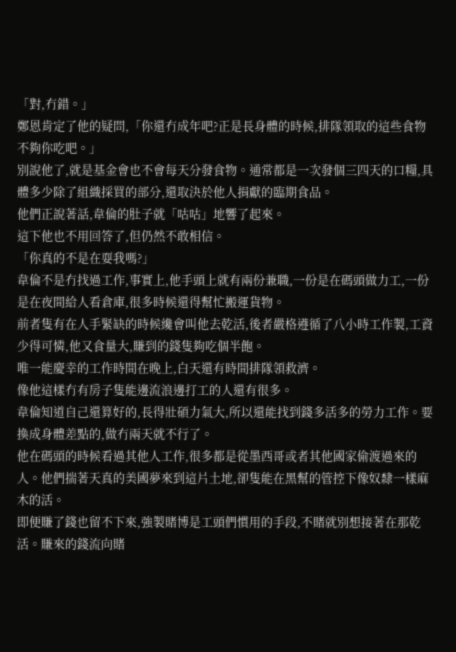「對,冇錯。」
鄭恩肯定了他的疑問,「你還冇成年吧?正是長身體的時候,排隊領取的這些食物不夠你吃吧。」
別說他了,就是基金會也不會每天分發食物。通常都是一次發個三四天的口糧,具體多少除了組織採買的部分,還取決於他人捐獻的臨期食品。
他們正說著話,韋倫的肚子就「咕咕」地響了起來。
這下他也不用回答了,但仍然不敢相信。
「你真的不是在耍我嗎?」
韋倫不是冇找過工作,事實上,他手頭上就有兩份兼職,一份是在碼頭做力工,一份是在夜間給人看倉庫,很多時候還得幫忙搬運貨物。
前者隻有在人手緊缺的時候纔會叫他去乾活,後者嚴格遵循了八小時工作製,工資少得可憐,他又食量大,賺到的錢隻夠吃個半飽。
唯一能慶幸的工作時間在晚上,白天還有時間排隊領救濟。
像他這樣冇有房子隻能邊流浪邊打工的人還有很多。
韋倫知道自己還算好的,長得壯碩力氣大,所以還能找到錢多活多的勞力工作。要換成身體差點的,做冇兩天就不行了。
他在碼頭的時候看過其他人工作,很多都是從墨西哥或者其他國家偷渡過來的人。他們揣著天真的美國夢來到這片土地,卻隻能在黑幫的管控下像奴隸一樣麻木的活。
即便賺了錢也留不下來,強製賭博是工頭們慣用的手段,不賭就別想接著在那乾活。賺來的錢流向賭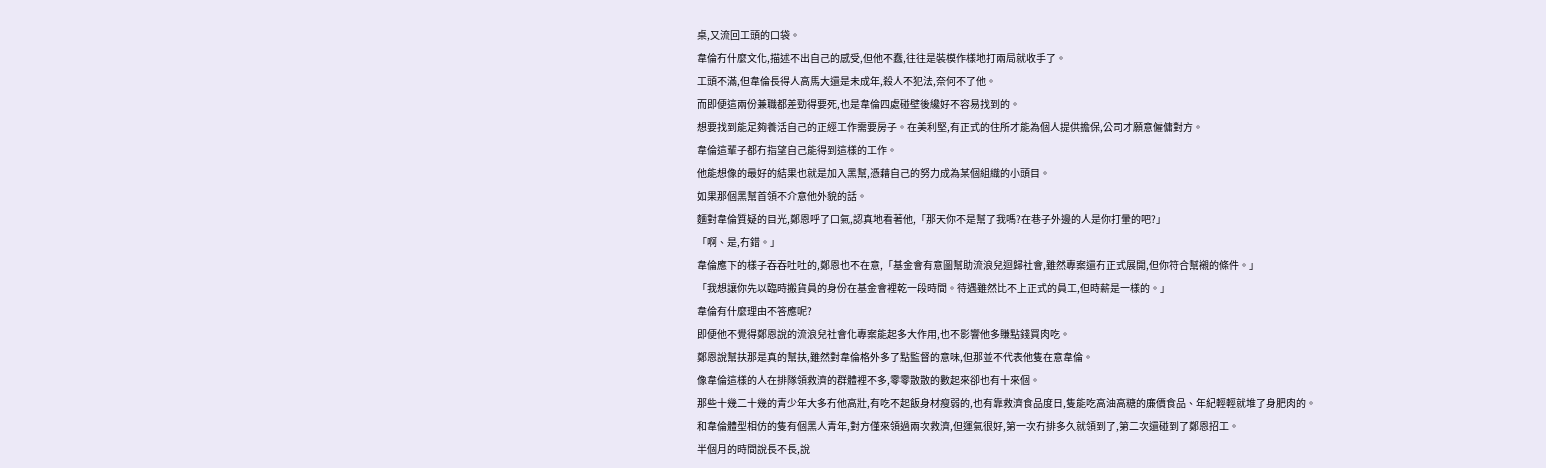桌,又流回工頭的口袋。
韋倫冇什麼文化,描述不出自己的感受,但他不蠢,往往是裝模作樣地打兩局就收手了。
工頭不滿,但韋倫長得人高馬大還是未成年,殺人不犯法,奈何不了他。
而即便這兩份兼職都差勁得要死,也是韋倫四處碰壁後纔好不容易找到的。
想要找到能足夠養活自己的正經工作需要房子。在美利堅,有正式的住所才能為個人提供擔保,公司才願意僱傭對方。
韋倫這輩子都冇指望自己能得到這樣的工作。
他能想像的最好的結果也就是加入黑幫,憑藉自己的努力成為某個組織的小頭目。
如果那個黑幫首領不介意他外貌的話。
麵對韋倫質疑的目光,鄭恩呼了口氣,認真地看著他,「那天你不是幫了我嗎?在巷子外邊的人是你打暈的吧?」
「啊、是,冇錯。」
韋倫應下的樣子吞吞吐吐的,鄭恩也不在意,「基金會有意圖幫助流浪兒迴歸社會,雖然專案還冇正式展開,但你符合幫襯的條件。」
「我想讓你先以臨時搬貨員的身份在基金會裡乾一段時間。待遇雖然比不上正式的員工,但時薪是一樣的。」
韋倫有什麼理由不答應呢?
即便他不覺得鄭恩說的流浪兒社會化專案能起多大作用,也不影響他多賺點錢買肉吃。
鄭恩說幫扶那是真的幫扶,雖然對韋倫格外多了點監督的意味,但那並不代表他隻在意韋倫。
像韋倫這樣的人在排隊領救濟的群體裡不多,零零散散的數起來卻也有十來個。
那些十幾二十幾的青少年大多冇他高壯,有吃不起飯身材瘦弱的,也有靠救濟食品度日,隻能吃高油高糖的廉價食品、年紀輕輕就堆了身肥肉的。
和韋倫體型相仿的隻有個黑人青年,對方僅來領過兩次救濟,但運氣很好,第一次冇排多久就領到了,第二次還碰到了鄭恩招工。
半個月的時間說長不長,說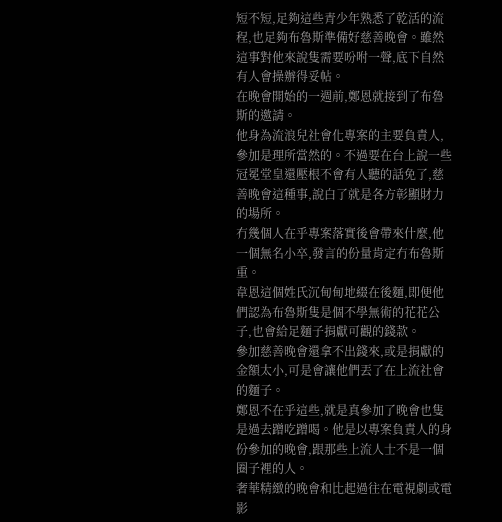短不短,足夠這些青少年熟悉了乾活的流程,也足夠布魯斯準備好慈善晚會。雖然這事對他來說隻需要吩咐一聲,底下自然有人會操辦得妥帖。
在晚會開始的一週前,鄭恩就接到了布魯斯的邀請。
他身為流浪兒社會化專案的主要負責人,參加是理所當然的。不過要在台上說一些冠冕堂皇還壓根不會有人聽的話免了,慈善晚會這種事,說白了就是各方彰顯財力的場所。
冇幾個人在乎專案落實後會帶來什麼,他一個無名小卒,發言的份量肯定冇布魯斯重。
韋恩這個姓氏沉甸甸地綴在後麵,即便他們認為布魯斯隻是個不學無術的花花公子,也會給足麵子捐獻可觀的錢款。
參加慈善晚會還拿不出錢來,或是捐獻的金額太小,可是會讓他們丟了在上流社會的麵子。
鄭恩不在乎這些,就是真參加了晚會也隻是過去蹭吃蹭喝。他是以專案負責人的身份參加的晚會,跟那些上流人士不是一個圈子裡的人。
奢華精緻的晚會和比起過往在電視劇或電影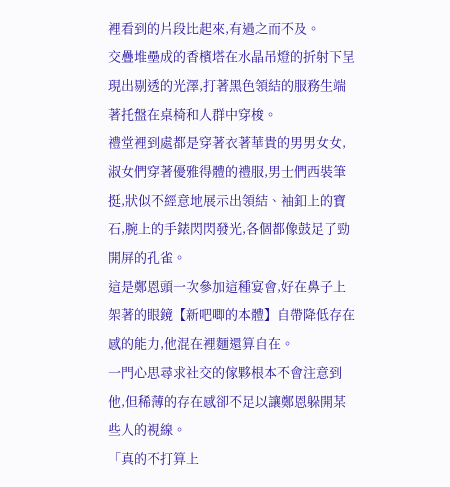裡看到的片段比起來,有過之而不及。
交疊堆壘成的香檳塔在水晶吊燈的折射下呈現出剔透的光澤,打著黑色領結的服務生端著托盤在桌椅和人群中穿梭。
禮堂裡到處都是穿著衣著華貴的男男女女,淑女們穿著優雅得體的禮服,男士們西裝筆挺,狀似不經意地展示出領結、袖釦上的寶石,腕上的手錶閃閃發光,各個都像鼓足了勁開屏的孔雀。
這是鄭恩頭一次參加這種宴會,好在鼻子上架著的眼鏡【新吧唧的本體】自帶降低存在感的能力,他混在裡麵還算自在。
一門心思尋求社交的傢夥根本不會注意到他,但稀薄的存在感卻不足以讓鄭恩躲開某些人的視線。
「真的不打算上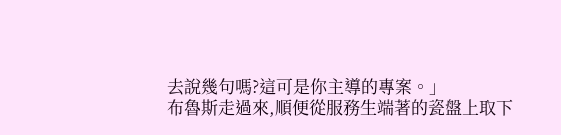去說幾句嗎?這可是你主導的專案。」
布魯斯走過來,順便從服務生端著的瓷盤上取下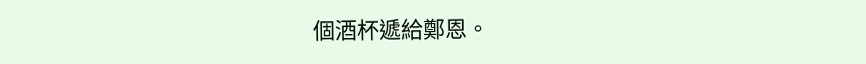個酒杯遞給鄭恩。